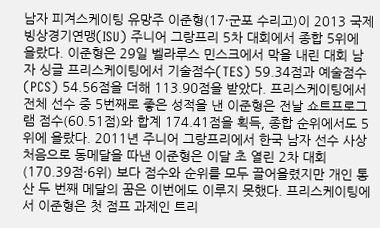남자 피겨스케이팅 유망주 이준형(17·군포 수리고)이 2013 국제빙상경기연맹(ISU) 주니어 그랑프리 5차 대회에서 종합 5위에 올랐다. 이준형은 29일 벨라루스 민스크에서 막을 내린 대회 남자 싱글 프리스케이팅에서 기술점수(TES) 59.34점과 예술점수(PCS) 54.56점을 더해 113.90점을 받았다. 프리스케이팅에서 전체 선수 중 5번째로 좋은 성적을 낸 이준형은 전날 쇼트프로그램 점수(60.51점)와 합계 174.41점을 획득, 종합 순위에서도 5위에 올랐다. 2011년 주니어 그랑프리에서 한국 남자 선수 사상 처음으로 동메달을 따낸 이준형은 이달 초 열린 2차 대회(170.39점·6위) 보다 점수와 순위를 모두 끌어올렸지만 개인 통산 두 번째 메달의 꿈은 이번에도 이루지 못했다. 프리스케이팅에서 이준형은 첫 점프 과제인 트리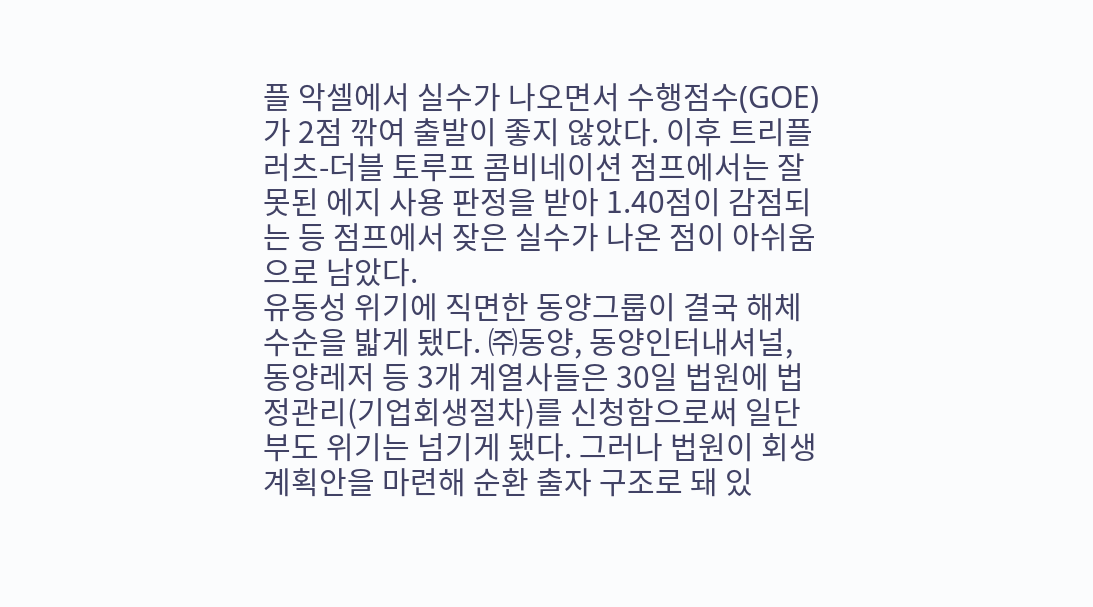플 악셀에서 실수가 나오면서 수행점수(GOE)가 2점 깎여 출발이 좋지 않았다. 이후 트리플 러츠-더블 토루프 콤비네이션 점프에서는 잘못된 에지 사용 판정을 받아 1.40점이 감점되는 등 점프에서 잦은 실수가 나온 점이 아쉬움으로 남았다.
유동성 위기에 직면한 동양그룹이 결국 해체 수순을 밟게 됐다. ㈜동양, 동양인터내셔널, 동양레저 등 3개 계열사들은 30일 법원에 법정관리(기업회생절차)를 신청함으로써 일단 부도 위기는 넘기게 됐다. 그러나 법원이 회생계획안을 마련해 순환 출자 구조로 돼 있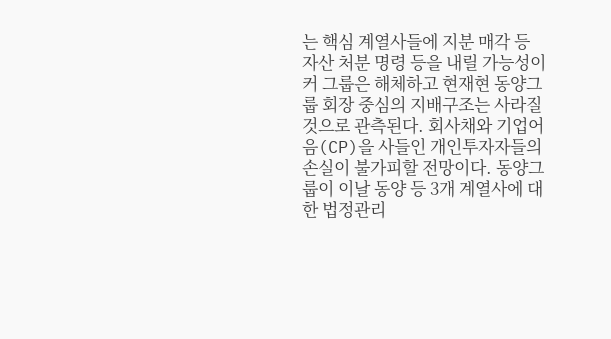는 핵심 계열사들에 지분 매각 등 자산 처분 명령 등을 내릴 가능성이 커 그룹은 해체하고 현재현 동양그룹 회장 중심의 지배구조는 사라질 것으로 관측된다. 회사채와 기업어음(CP)을 사들인 개인투자자들의 손실이 불가피할 전망이다. 동양그룹이 이날 동양 등 3개 계열사에 대한 법정관리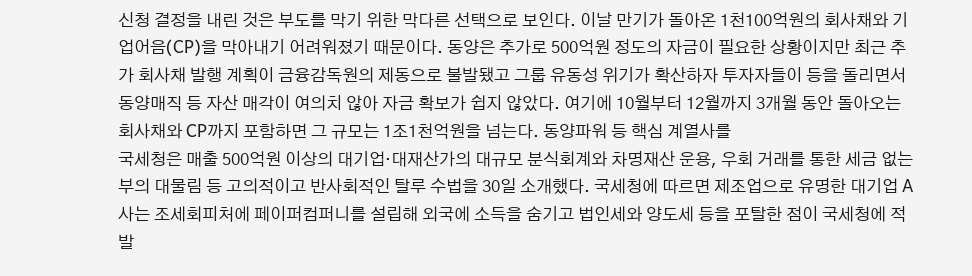신청 결정을 내린 것은 부도를 막기 위한 막다른 선택으로 보인다. 이날 만기가 돌아온 1천100억원의 회사채와 기업어음(CP)을 막아내기 어려워졌기 때문이다. 동양은 추가로 500억원 정도의 자금이 필요한 상황이지만 최근 추가 회사채 발행 계획이 금융감독원의 제동으로 불발됐고 그룹 유동성 위기가 확산하자 투자자들이 등을 돌리면서 동양매직 등 자산 매각이 여의치 않아 자금 확보가 쉽지 않았다. 여기에 10월부터 12월까지 3개월 동안 돌아오는 회사채와 CP까지 포함하면 그 규모는 1조1천억원을 넘는다. 동양파워 등 핵심 계열사를
국세청은 매출 500억원 이상의 대기업·대재산가의 대규모 분식회계와 차명재산 운용, 우회 거래를 통한 세금 없는 부의 대물림 등 고의적이고 반사회적인 탈루 수법을 30일 소개했다. 국세청에 따르면 제조업으로 유명한 대기업 A사는 조세회피처에 페이퍼컴퍼니를 설립해 외국에 소득을 숨기고 법인세와 양도세 등을 포탈한 점이 국세청에 적발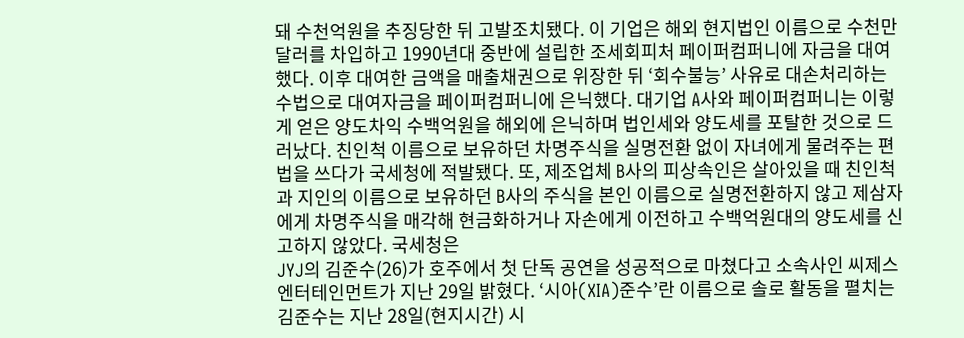돼 수천억원을 추징당한 뒤 고발조치됐다. 이 기업은 해외 현지법인 이름으로 수천만 달러를 차입하고 1990년대 중반에 설립한 조세회피처 페이퍼컴퍼니에 자금을 대여했다. 이후 대여한 금액을 매출채권으로 위장한 뒤 ‘회수불능’ 사유로 대손처리하는 수법으로 대여자금을 페이퍼컴퍼니에 은닉했다. 대기업 A사와 페이퍼컴퍼니는 이렇게 얻은 양도차익 수백억원을 해외에 은닉하며 법인세와 양도세를 포탈한 것으로 드러났다. 친인척 이름으로 보유하던 차명주식을 실명전환 없이 자녀에게 물려주는 편법을 쓰다가 국세청에 적발됐다. 또, 제조업체 B사의 피상속인은 살아있을 때 친인척과 지인의 이름으로 보유하던 B사의 주식을 본인 이름으로 실명전환하지 않고 제삼자에게 차명주식을 매각해 현금화하거나 자손에게 이전하고 수백억원대의 양도세를 신고하지 않았다. 국세청은
JYJ의 김준수(26)가 호주에서 첫 단독 공연을 성공적으로 마쳤다고 소속사인 씨제스엔터테인먼트가 지난 29일 밝혔다. ‘시아(XIA)준수’란 이름으로 솔로 활동을 펼치는 김준수는 지난 28일(현지시간) 시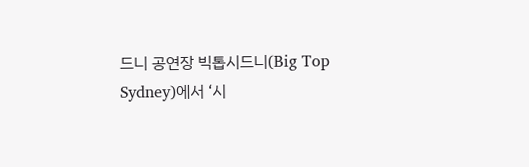드니 공연장 빅톱시드니(Big Top Sydney)에서 ‘시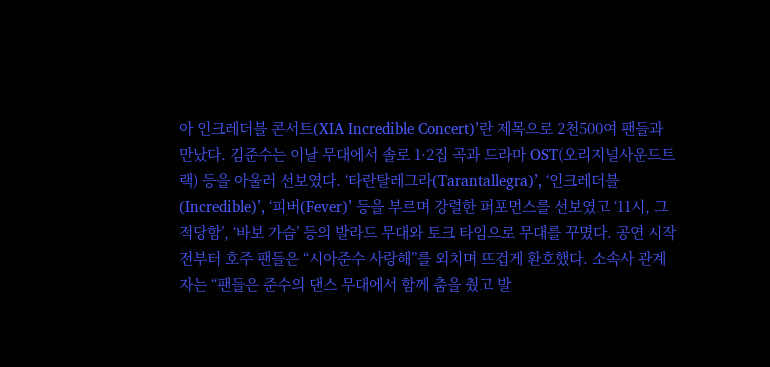아 인크레더블 콘서트(XIA Incredible Concert)’란 제목으로 2천500여 팬들과 만났다. 김준수는 이날 무대에서 솔로 1·2집 곡과 드라마 OST(오리지널사운드트랙) 등을 아울러 선보였다. ‘타란탈레그라(Tarantallegra)’, ‘인크레더블(Incredible)’, ‘피버(Fever)’ 등을 부르며 강렬한 퍼포먼스를 선보였고 ‘11시, 그 적당함’, ‘바보 가슴’ 등의 발라드 무대와 토크 타임으로 무대를 꾸몄다. 공연 시작 전부터 호주 팬들은 “시아준수 사랑해”를 외치며 뜨겁게 환호했다. 소속사 관계자는 “팬들은 준수의 댄스 무대에서 함께 춤을 췄고 발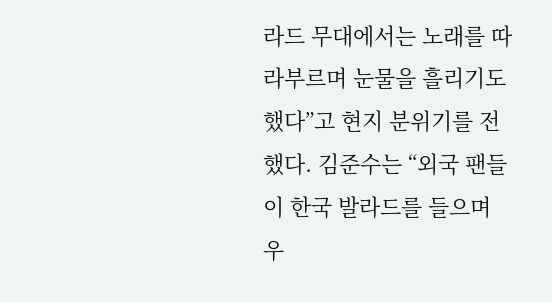라드 무대에서는 노래를 따라부르며 눈물을 흘리기도 했다”고 현지 분위기를 전했다. 김준수는 “외국 팬들이 한국 발라드를 들으며 우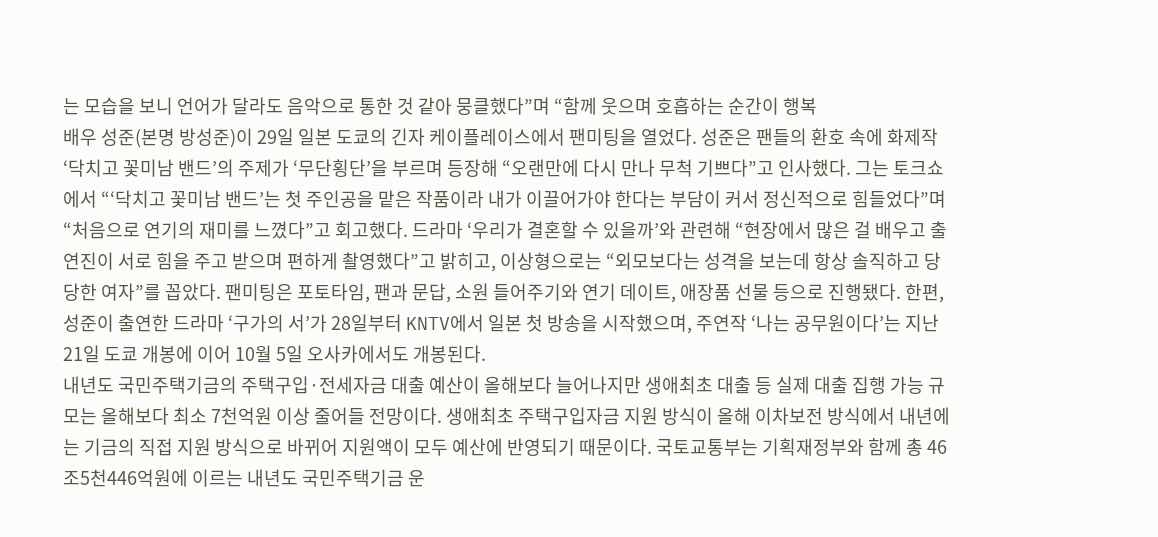는 모습을 보니 언어가 달라도 음악으로 통한 것 같아 뭉클했다”며 “함께 웃으며 호흡하는 순간이 행복
배우 성준(본명 방성준)이 29일 일본 도쿄의 긴자 케이플레이스에서 팬미팅을 열었다. 성준은 팬들의 환호 속에 화제작 ‘닥치고 꽃미남 밴드’의 주제가 ‘무단횡단’을 부르며 등장해 “오랜만에 다시 만나 무척 기쁘다”고 인사했다. 그는 토크쇼에서 “‘닥치고 꽃미남 밴드’는 첫 주인공을 맡은 작품이라 내가 이끌어가야 한다는 부담이 커서 정신적으로 힘들었다”며 “처음으로 연기의 재미를 느꼈다”고 회고했다. 드라마 ‘우리가 결혼할 수 있을까’와 관련해 “현장에서 많은 걸 배우고 출연진이 서로 힘을 주고 받으며 편하게 촬영했다”고 밝히고, 이상형으로는 “외모보다는 성격을 보는데 항상 솔직하고 당당한 여자”를 꼽았다. 팬미팅은 포토타임, 팬과 문답, 소원 들어주기와 연기 데이트, 애장품 선물 등으로 진행됐다. 한편, 성준이 출연한 드라마 ‘구가의 서’가 28일부터 KNTV에서 일본 첫 방송을 시작했으며, 주연작 ‘나는 공무원이다’는 지난 21일 도쿄 개봉에 이어 10월 5일 오사카에서도 개봉된다.
내년도 국민주택기금의 주택구입·전세자금 대출 예산이 올해보다 늘어나지만 생애최초 대출 등 실제 대출 집행 가능 규모는 올해보다 최소 7천억원 이상 줄어들 전망이다. 생애최초 주택구입자금 지원 방식이 올해 이차보전 방식에서 내년에는 기금의 직접 지원 방식으로 바뀌어 지원액이 모두 예산에 반영되기 때문이다. 국토교통부는 기획재정부와 함께 총 46조5천446억원에 이르는 내년도 국민주택기금 운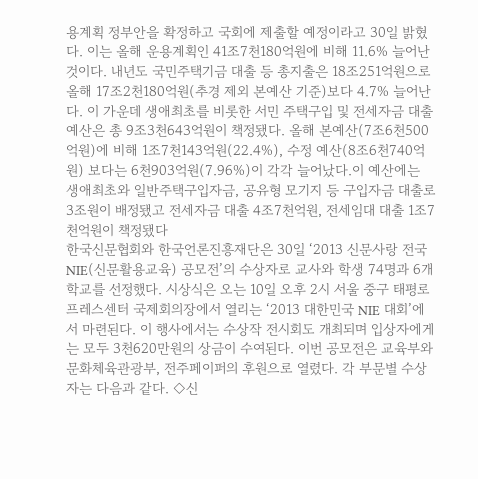용계획 정부안을 확정하고 국회에 제출할 예정이라고 30일 밝혔다. 이는 올해 운용계획인 41조7천180억원에 비해 11.6% 늘어난 것이다. 내년도 국민주택기금 대출 등 총지출은 18조251억원으로 올해 17조2천180억원(추경 제외 본예산 기준)보다 4.7% 늘어난다. 이 가운데 생애최초를 비롯한 서민 주택구입 및 전세자금 대출 예산은 총 9조3천643억원이 책정됐다. 올해 본예산(7조6천500억원)에 비해 1조7천143억원(22.4%), 수정 예산(8조6천740억원) 보다는 6천903억원(7.96%)이 각각 늘어났다.이 예산에는 생애최초와 일반주택구입자금, 공유형 모기지 등 구입자금 대출로 3조원이 배정됐고 전세자금 대출 4조7천억원, 전세임대 대출 1조7천억원이 책정됐다
한국신문협회와 한국언론진흥재단은 30일 ‘2013 신문사랑 전국 NIE(신문활용교육) 공모전’의 수상자로 교사와 학생 74명과 6개 학교를 선정했다. 시상식은 오는 10일 오후 2시 서울 중구 태평로 프레스센터 국제회의장에서 열리는 ‘2013 대한민국 NIE 대회’에서 마련된다. 이 행사에서는 수상작 전시회도 개최되며 입상자에게는 모두 3천620만원의 상금이 수여된다. 이번 공모전은 교육부와 문화체육관광부, 전주페이퍼의 후원으로 열렸다. 각 부문별 수상자는 다음과 같다. ◇신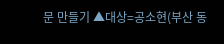문 만들기 ▲대상=공소현(부산 동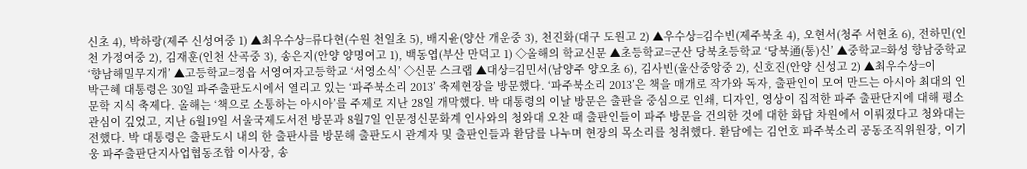신초 4), 박하랑(제주 신성여중 1) ▲최우수상=류다현(수원 천일초 5), 배지윤(양산 개운중 3), 천진화(대구 도원고 2) ▲우수상=김수빈(제주북초 4), 오현서(청주 서현초 6), 전하민(인천 가정여중 2), 김재훈(인천 산곡중 3), 송은지(안양 양명여고 1), 백동엽(부산 만덕고 1) ◇올해의 학교신문 ▲초등학교=군산 당북초등학교 ‘당북通(통)신’ ▲중학교=화성 향남중학교 ‘향남해밀무지개’ ▲고등학교=정읍 서영여자고등학교 ‘서영소식’ ◇신문 스크랩 ▲대상=김민서(남양주 양오초 6), 김사빈(울산중앙중 2), 신호진(안양 신성고 2) ▲최우수상=이
박근혜 대통령은 30일 파주출판도시에서 열리고 있는 ‘파주북소리 2013’ 축제현장을 방문했다. ‘파주북소리 2013’은 책을 매개로 작가와 독자, 출판인이 모여 만드는 아시아 최대의 인문학 지식 축제다. 올해는 ‘책으로 소통하는 아시아’를 주제로 지난 28일 개막했다. 박 대통령의 이날 방문은 출판을 중심으로 인쇄, 디자인, 영상이 집적한 파주 출판단지에 대해 평소 관심이 깊었고, 지난 6월19일 서울국제도서전 방문과 8월7일 인문정신문화계 인사와의 청와대 오찬 때 출판인들이 파주 방문을 건의한 것에 대한 화답 차원에서 이뤄졌다고 청와대는 전했다. 박 대통령은 출판도시 내의 한 출판사를 방문해 출판도시 관계자 및 출판인들과 환담를 나누며 현장의 목소리를 청취했다. 환담에는 김언호 파주북소리 공동조직위원장, 이기웅 파주출판단지사업협동조합 이사장, 송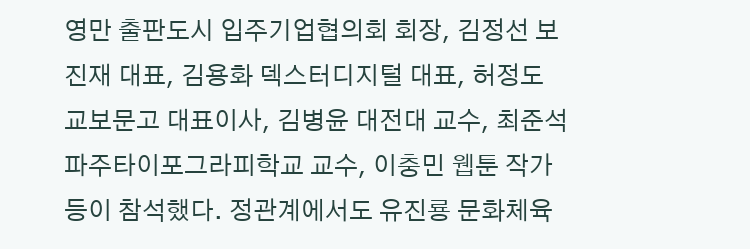영만 출판도시 입주기업협의회 회장, 김정선 보진재 대표, 김용화 덱스터디지털 대표, 허정도 교보문고 대표이사, 김병윤 대전대 교수, 최준석 파주타이포그라피학교 교수, 이충민 웹툰 작가 등이 참석했다. 정관계에서도 유진룡 문화체육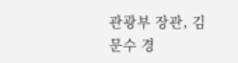관광부 장관, 김문수 경